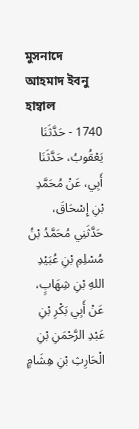মুসনাদে আহমাদ ইবনু হাম্বাল
1740 - حَدَّثَنَا يَعْقُوبُ، حَدَّثَنَا أَبِي، عَنْ مُحَمَّدِ بْنِ إِسْحَاقَ، حَدَّثَنِي مُحَمَّدُ بْنُ مُسْلِمِ بْنِ عُبَيْدِ اللهِ بْنِ شِهَابٍ، عَنْ أَبِي بَكْرِ بْنِ عَبْدِ الرَّحْمَنِ بْنِ الْحَارِثِ بْنِ هِشَامٍ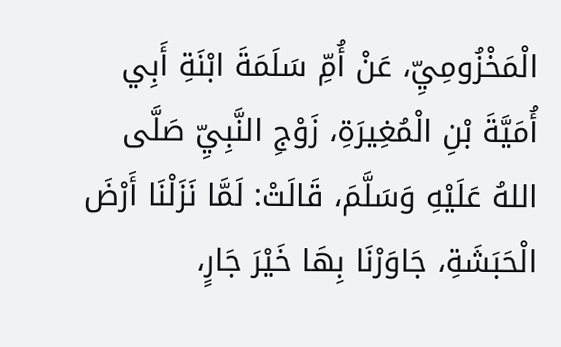الْمَخْزُومِيِّ، عَنْ أُمِّ سَلَمَةَ ابْنَةِ أَبِي أُمَيَّةَ بْنِ الْمُغِيرَةِ، زَوْجِ النَّبِيِّ صَلَّى اللهُ عَلَيْهِ وَسَلَّمَ، قَالَتْ: لَمَّا نَزَلْنَا أَرْضَ الْحَبَشَةِ، جَاوَرْنَا بِهَا خَيْرَ جَارٍ،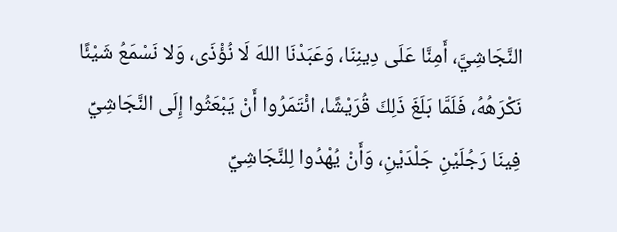النَّجَاشِيَّ، أَمِنَّا عَلَى دِينِنَا، وَعَبَدْنَا اللهَ لَا نُؤْذَى، وَلا نَسْمَعُ شَيْئًا نَكْرَهُهُ، فَلَمَّا بَلَغَ ذَلِكَ قُرَيْشًا، ائْتَمَرُوا أَنْ يَبْعَثُوا إِلَى النَّجَاشِيِّ فِينَا رَجُلَيْنِ جَلْدَيْنِ، وَأَنْ يُهْدُوا لِلنَّجَاشِيِّ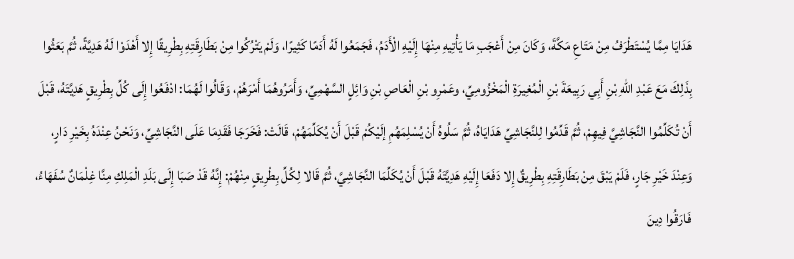هَدَايَا مِمَّا يُسْتَطْرَفُ مِنْ مَتَاعِ مَكَّةَ، وَكَانَ مِنْ أَعْجَبِ مَا يَأْتِيهِ مِنْهَا إِلَيْهِ الْأَدَمُ، فَجَمَعُوا لَهُ أَدَمًا كَثِيرًا، وَلَمْ يَتْرُكُوا مِنْ بَطَارِقَتِهِ بِطْرِيقًا إِلا أَهْدَوْا لَهُ هَدِيَّةً، ثُمَّ بَعَثُوا بِذَلِكَ مَعَ عَبْدِ اللهِ بْنِ أَبِي رَبِيعَةَ بْنِ الْمُغِيرَةِ الْمَخْزُومِيِّ، وعَمْرِو بْنِ الْعَاصِ بْنِ وَائِلٍ السَّهْمِيِّ، وَأَمَرُوهُمَا أَمْرَهُمْ، وَقَالُوا لَهُمَا: ادْفَعُوا إِلَى كُلِّ بِطْرِيقٍ هَدِيَّتَهُ، قَبْلَ أَنْ تُكَلِّمُوا النَّجَاشِيَّ فِيهِمْ، ثُمَّ قَدِّمُوا لِلنَّجَاشِيِّ هَدَايَاهُ، ثُمَّ سَلُوهُ أَنْ يُسْلِمَهُمِ إلَيْكُمْ قَبْلَ أَنْ يُكَلِّمَهُمْ، قَالَتْ: فَخَرَجَا فَقَدِمَا عَلَى النَّجَاشِيِّ، وَنَحْنُ عِنْدَهُ بِخَيْرِ دَارٍ، وَعِنْدَ خَيْرِ جَارٍ، فَلَمْ يَبْقَ مِنْ بَطَارِقَتِهِ بِطْرِيقٌ إِلا دَفَعَا إِلَيْهِ هَدِيَّتَهُ قَبْلَ أَنْ يُكَلِّمَا النَّجَاشِيَّ، ثُمَّ قَالا لِكُلِّ بِطْرِيقٍ مِنْهُمْ: إِنَّهُ قَدْ صَبَا إِلَى بَلَدِ الْمَلِكِ مِنَّا غِلْمَانٌ سُفَهَاءُ، فَارَقُوا دِينَ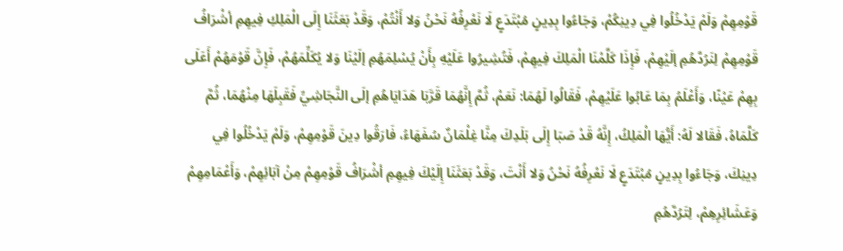قَوْمِهِمْ وَلَمْ يَدْخُلُوا فِي دِينِكُمْ، وَجَاءُوا بِدِينٍ مُبْتَدَعٍ لَا نَعْرِفُهُ نَحْنُ وَلا أَنْتُمْ، وَقَدْ بَعَثَنَا إِلَى الْمَلِكِ فِيهِمِ أشْرَافُ قَوْمِهِمْ لِنَرُدَّهُمِ إلَيْهِمْ، فَإِذَا كَلَّمْنَا الْمَلِكَ فِيهِمْ، فَتُشِيرُوا عَلَيْهِ بِأَنْ يُسْلِمَهُمِ إلَيْنَا وَلا يُكَلِّمَهُمْ، فَإِنَّ قَوْمَهُمْ أَعَلَى بِهِمْ عَيْنًا، وَأَعْلَمُ بِمَا عَابُوا عَلَيْهِمْ، فَقَالُوا لَهُمَا: نَعَمْ، ثُمَّ إِنَّهُمَا قَرَّبَا هَدَايَاهُمِ إلَى النَّجَاشِيِّ فَقَبِلَهَا مِنْهُمَا، ثُمَّ كَلَّمَاهُ، فَقَالا لَهُ: أَيُّهَا الْمَلِكُ، إِنَّهُ قَدْ صَبَا إِلَى بَلَدِكَ مِنَّا غِلْمَانٌ سُفَهَاءُ، فَارَقُوا دِينَ قَوْمِهِمْ، وَلَمْ يَدْخُلُوا فِي دِينِكَ، وَجَاءُوا بِدِينٍ مُبْتَدَعٍ لَا نَعْرِفُهُ نَحْنُ وَلا أَنْتَ، وَقَدْ بَعَثَنَا إِلَيْكَ فِيهِمِ أشْرَافُ قَوْمِهِمْ مِنْ آبَائِهِمْ، وَأَعْمَامِهِمْ وَعَشَائِرِهِمْ، لِتَرُدَّهُمِ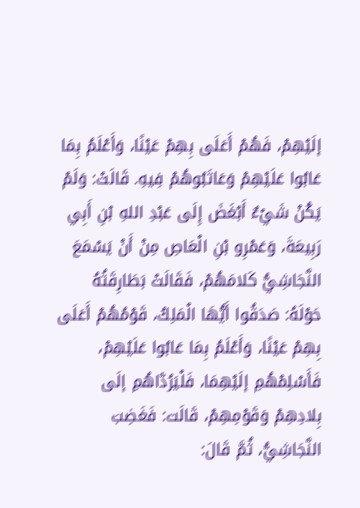إلَيْهِمْ، فَهُمْ أَعَلَى بِهِمْ عَيْنًا، وَأَعْلَمُ بِمَا عَابُوا عَلَيْهِمْ وَعَاتَبُوهُمْ فِيهِ. قَالَتْ: وَلَمْ يَكُنْ شَيْءٌ أَبْغَضَ إِلَى عَبْدِ اللهِ بْنِ أَبِي رَبِيعَةَ، وَعَمْرِو بْنِ الْعَاصِ مِنْ أَنْ يَسْمَعَ النَّجَاشِيُّ كَلامَهُمْ، فَقَالَتْ بَطَارِقَتُهُ حَوْلَهُ: صَدَقُوا أَيُّهَا الْمَلِكُ، قَوْمُهُمْ أَعَلَى بِهِمْ عَيْنًا، وَأَعْلَمُ بِمَا عَابُوا عَلَيْهِمْ، فَأَسْلِمْهُمِ إلَيْهِمَا، فَلْيَرُدَّاهُمِ إلَى بِلادِهِمْ وَقَوْمِهِمْ، قَالَت: فَغَضِبَ النَّجَاشِيُّ، ثُمَّ قَالَ: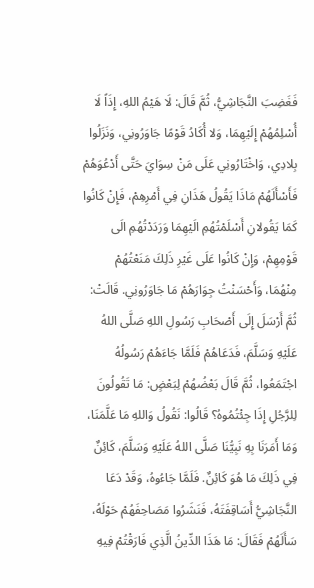فَغَضِبَ النَّجَاشِيُّ، ثُمَّ قَالَ: لَا هَيْمُ اللهِ، إِذَاً لَا أُسْلِمُهُمْ إِلَيْهِمَا، وَلا أُكَادُ قَوْمًا جَاوَرُونِي، وَنَزَلُوا بِلادِي، وَاخْتَارُونِي عَلَى مَنْ سِوَايَ حَتَّى أَدْعُوَهُمْ فَأَسْأَلَهُمْ مَاذَا يَقُولُ هَذَانِ فِي أَمْرِهِمْ، فَإِنْ كَانُوا كَمَا يَقُولانِ أَسْلَمْتُهُمِ الَيْهِمَا وَرَدَدْتُهُمِ الَى قَوْمِهِمْ، وَإِنْ كَانُوا عَلَى غَيْرِ ذَلِكَ مَنَعْتُهُمْ مِنْهُمَا، وَأَحْسَنْتُ جِوَارَهُمْ مَا جَاوَرُونِي. قَالَتْ: ثُمَّ أَرْسَلَ إِلَى أَصْحَابِ رَسُولِ اللهِ صَلَّى اللهُ عَلَيْهِ وَسَلَّمَ، فَدَعَاهُمْ فَلَمَّا جَاءَهُمْ رَسُولُهُ اجْتَمَعُوا، ثُمَّ قَالَ بَعْضُهُمْ لِبَعْضٍ: مَا تَقُولُونَ لِلرَّجُلِ إِذَا جِئْتُمُوهُ؟ قَالُوا: نَقُولُ وَاللهِ مَا عَلَّمَنَا، وَمَا أَمَرَنَا بِهِ نَبِيُّنَا صَلَّى اللهُ عَلَيْهِ وَسَلَّمَ، كَائِنٌ فِي ذَلِكَ مَا هُوَ كَائِنٌ. فَلَمَّا جَاءُوهُ، وَقَدْ دَعَا النَّجَاشِيُّ أَسَاقِفَتَهُ، فَنَشَرُوا مَصَاحِفَهُمْ حَوْلَهُ، سَأَلَهُمْ فَقَالَ: مَا هَذَا الدِّينُ الَّذِي فَارَقْتُمْ فِيهِ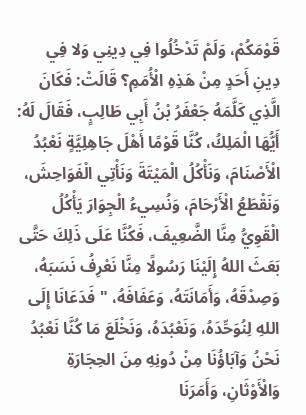قَوْمَكُمْ، وَلَمْ تَدْخُلُوا فِي دِينِي وَلا فِي دِينِ أَحَدٍ مِنْ هَذِهِ الْأُمَمِ؟ قَالَتْ: فَكَانَ الَّذِي كَلَّمَهُ جَعْفَرُ بْنُ أَبِي طَالِبٍ، فَقَالَ لَهُ: أَيُّهَا الْمَلِكُ، كُنَّا قَوْمًا أَهْلَ جَاهِلِيَّةٍ نَعْبُدُ الْأَصْنَامَ، وَنَأْكُلُ الْمَيْتَةَ وَنَأْتِي الْفَوَاحِشَ، وَنَقْطَعُ الْأَرْحَامَ، وَنُسِيءُ الْجِوَارَ يَأْكُلُ الْقَوِيُّ مِنَّا الضَّعِيفَ، فَكُنَّا عَلَى ذَلِكَ حَتَّى بَعَثَ اللهُ إِلَيْنَا رَسُولًا مِنَّا نَعْرِفُ نَسَبَهُ، وَصِدْقَهُ، وَأَمَانَتَهُ، وَعَفَافَهُ، " فَدَعَانَا إِلَى اللهِ لِنُوَحِّدَهُ، وَنَعْبُدَهُ، وَنَخْلَعَ مَا كُنَّا نَعْبُدُ نَحْنُ وَآبَاؤُنَا مِنْ دُونِهِ مِنَ الحِجَارَةِ وَالْأَوْثَانِ، وَأَمَرَنَا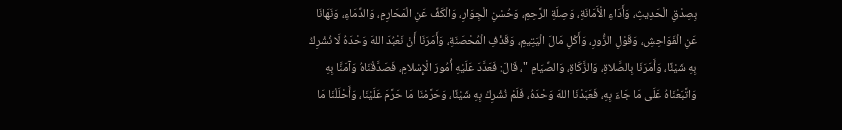بِصِدْقِ الْحَدِيثِ، وَأَدَاءِ الْأَمَانَةِ، وَصِلَةِ الرَّحِمِ، وَحُسْنِ الْجِوَارِ، وَالْكَفِّ عَنِ الْمَحَارِمِ، وَالدِّمَاءِ، وَنَهَانَا عَنِ الْفَوَاحِشِ، وَقَوْلِ الزُّورِ، وَأَكْلِ مَالَ الْيَتِيمِ، وَقَذْفِ الْمُحْصَنَةِ، وَأَمَرَنَا أَنْ نَعْبُدَ اللهَ وَحْدَهُ لَا نُشْرِكُ بِهِ شَيْئًا، وَأَمَرَنَا بِالصَّلاةِ، وَالزَّكَاةِ، وَالصِّيَامِ "، قَالَ: فَعَدَّدَ عَلَيْهِ أُمُورَ الْإِسْلامِ، فَصَدَّقْنَاهُ وَآمَنَّا بِهِ وَاتَّبَعْنَاهُ عَلَى مَا جَاءَ بِهِ، فَعَبَدْنَا اللهَ وَحْدَهُ، فَلَمْ نُشْرِكْ بِهِ شَيْئًا، وَحَرَّمْنَا مَا حَرَّمَ عَلَيْنَا، وَأَحْلَلْنَا مَا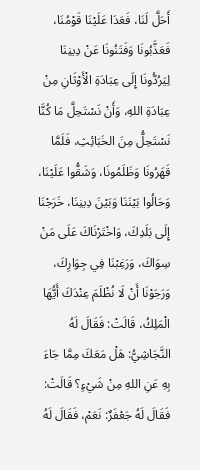أَحَلَّ لَنَا، فَعَدَا عَلَيْنَا قَوْمُنَا، فَعَذَّبُونَا وَفَتَنُونَا عَنْ دِينِنَا لِيَرُدُّونَا إِلَى عِبَادَةِ الْأَوْثَانِ مِنْ عِبَادَةِ اللهِ، وَأَنْ نَسْتَحِلَّ مَا كُنَّا نَسْتَحِلُّ مِنَ الخَبَائِثِ، فَلَمَّا قَهَرُونَا وَظَلَمُونَا، وَشَقُّوا عَلَيْنَا، وَحَالُوا بَيْنَنَا وَبَيْنَ دِينِنَا، خَرَجْنَا إِلَى بَلَدِكَ، وَاخْتَرْنَاكَ عَلَى مَنْ سِوَاكَ، وَرَغِبْنَا فِي جِوَارِكَ، وَرَجَوْنَا أَنْ لَا نُظْلَمَ عِنْدَكَ أَيُّهَا الْمَلِكُ، قَالَتْ: فَقَالَ لَهُ النَّجَاشِيُّ: هَلْ مَعَكَ مِمَّا جَاءَ بِهِ عَنِ اللهِ مِنْ شَيْءٍ؟ قَالَتْ: فَقَالَ لَهُ جَعْفَرٌ: نَعَمْ، فَقَالَ لَهُ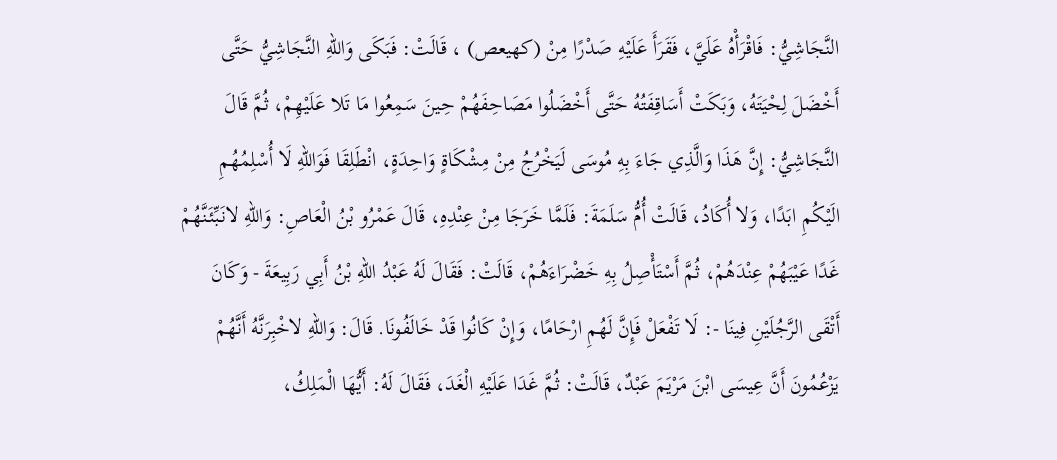النَّجَاشِيُّ: فَاقْرَأْهُ عَلَيَّ، فَقَرَأَ عَلَيْهِ صَدْرًا مِنْ (كهيعص) ، قَالَتْ: فَبَكَى وَاللهِ النَّجَاشِيُّ حَتَّى أَخْضَلَ لِحْيَتَهُ، وَبَكَتْ أَسَاقِفَتُهُ حَتَّى أَخْضَلُوا مَصَاحِفَهُمْ حِينَ سَمِعُوا مَا تَلا عَلَيْهِمْ، ثُمَّ قَالَ النَّجَاشِيُّ: إِنَّ هَذَا وَالَّذِي جَاءَ بِهِ مُوسَى لَيَخْرُجُ مِنْ مِشْكَاةٍ وَاحِدَةٍ، انْطَلِقَا فَوَاللهِ لَا أُسْلِمُهُمِ الَيْكُمِ ابَدًا، وَلا أُكَادُ، قَالَتْ أُمُّ سَلَمَةَ: فَلَمَّا خَرَجَا مِنْ عِنْدِهِ، قَالَ عَمْرُو بْنُ الْعَاصِ: وَاللهِ لانَبِّئَنَّهُمْ غَدًا عَيْبَهُمْ عِنْدَهُمْ، ثُمَّ أَسْتَأْصِلُ بِهِ خَضْرَاءَهُمْ، قَالَتْ: فَقَالَ لَهُ عَبْدُ اللهِ بْنُ أَبِي رَبِيعَةَ - وَكَانَ أَتْقَى الرَّجُلَيْنِ فِينَا -: لَا تَفْعَلْ فَإِنَّ لَهُمِ ارْحَامًا، وَإِنْ كَانُوا قَدْ خَالَفُونَا. قَالَ: وَاللهِ لاخْبِرَنَّهُ أَنَّهُمْ يَزْعُمُونَ أَنَّ عِيسَى ابْنَ مَرْيَمَ عَبْدٌ، قَالَتْ: ثُمَّ غَدَا عَلَيْهِ الْغَدَ، فَقَالَ لَهُ: أَيُّهَا الْمَلِكُ،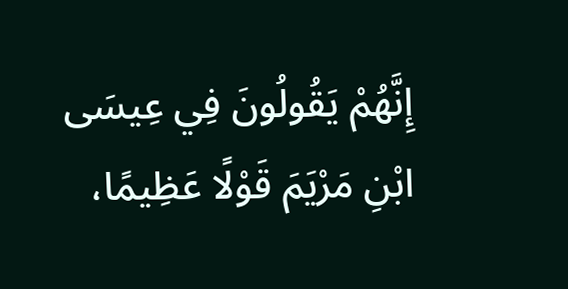إِنَّهُمْ يَقُولُونَ فِي عِيسَى ابْنِ مَرْيَمَ قَوْلًا عَظِيمًا،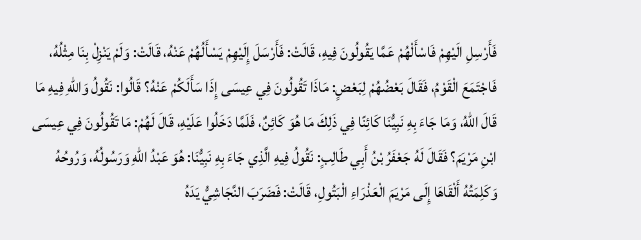فَأَرْسِلِ الَيْهِمْ فَاسْأَلْهُمْ عَمَّا يَقُولُونَ فِيهِ، قَالَتْ: فَأَرْسَلَ إِلَيْهِمْ يَسْأَلُهُمْ عَنْهُ، قَالَتْ: وَلَمْ يَنْزِلْ بِنَا مِثْلُهُ، فَاجْتَمَعَ الْقَوْمُ، فَقَالَ بَعْضُهُمْ لِبَعْضٍ: مَاذَا تَقُولُونَ فِي عِيسَى إِذَا سَأَلَكُمْ عَنْهُ؟ قَالُوا: نَقُولُ وَاللهِ فِيهِ مَا قَالَ اللهُ، وَمَا جَاءَ بِهِ نَبِيُّنَا كَائِنًا فِي ذَلِكَ مَا هُوَ كَائِنٌ، فَلَمَّا دَخَلُوا عَلَيْهِ، قَالَ لَهُمْ: مَا تَقُولُونَ فِي عِيسَى ابْنِ مَرْيَمَ؟ فَقَالَ لَهُ جَعْفَرُ بْنُ أَبِي طَالِبٍ: نَقُولُ فِيهِ الَّذِي جَاءَ بِهِ نَبِيُّنَا: هُوَ عَبْدُ اللهِ وَرَسُولُهُ، وَرُوحُهُ وَكَلِمَتُهُ أَلْقَاهَا إِلَى مَرْيَمَ الْعَذْرَاءِ الْبَتُولِ، قَالَتْ: فَضَرَبَ النَّجَاشِيُّ يَدَهُ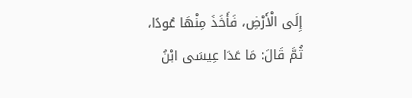إِلَى الْأَرْضِ، فَأَخَذَ مِنْهَا عُودًا، ثُمَّ قَالَ: مَا عَدَا عِيسَى ابْنُ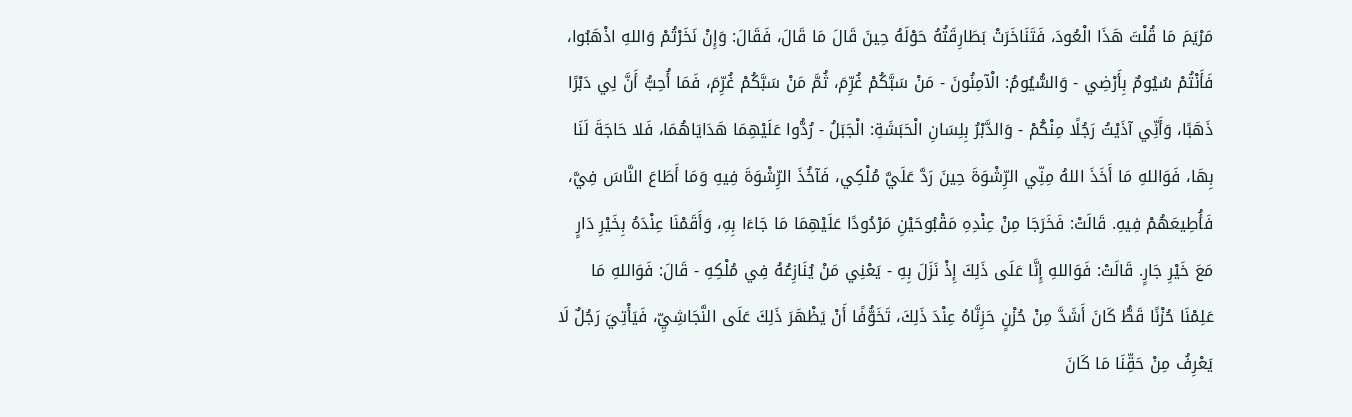مَرْيَمَ مَا قُلْتَ هَذَا الْعُودَ، فَتَنَاخَرَتْ بَطَارِقَتُهُ حَوْلَهُ حِينَ قَالَ مَا قَالَ، فَقَالَ: وَإِنْ نَخَرْتُمْ وَاللهِ اذْهَبُوا، فَأَنْتُمْ سُيُومٌ بِأَرْضِي - وَالسُّيُومُ: الْآمِنُونَ - مَنْ سَبَّكُمْ غُرِّمَ، ثُمَّ مَنْ سَبَّكُمْ غُرِّمَ، فَمَا أُحِبُّ أَنَّ لِي دَبْرًا ذَهَبًا، وَأَنِّي آذَيْتُ رَجُلًا مِنْكُمْ - وَالدَّبْرُ بِلِسَانِ الْحَبَشَةِ: الْجَبَلُ - رُدُّوا عَلَيْهِمَا هَدَايَاهُمَا، فَلا حَاجَةَ لَنَا بِهَا، فَوَاللهِ مَا أَخَذَ اللهُ مِنِّي الرِّشْوَةَ حِينَ رَدَّ عَلَيَّ مُلْكِي، فَآخُذَ الرِّشْوَةَ فِيهِ وَمَا أَطَاعَ النَّاسَ فِيَّ، فَأُطِيعَهُمْ فِيهِ. قَالَتْ: فَخَرَجَا مِنْ عِنْدِهِ مَقْبُوحَيْنِ مَرْدُودًا عَلَيْهِمَا مَا جَاءَا بِهِ، وَأَقَمْنَا عِنْدَهُ بِخَيْرِ دَارٍ مَعَ خَيْرِ جَارٍ. قَالَتْ: فَوَاللهِ إِنَّا عَلَى ذَلِكَ إِذْ نَزَلَ بِهِ - يَعْنِي مَنْ يُنَازِعُهُ فِي مُلْكِهِ - قَالَ: فَوَاللهِ مَا عَلِمْنَا حُزْنًا قَطُّ كَانَ أَشَدَّ مِنْ حُزْنٍ حَزِنَّاهُ عِنْدَ ذَلِكَ، تَخَوُّفًا أَنْ يَظْهَرَ ذَلِكَ عَلَى النَّجَاشِيِّ، فَيَأْتِيَ رَجُلٌ لَا يَعْرِفُ مِنْ حَقِّنَا مَا كَانَ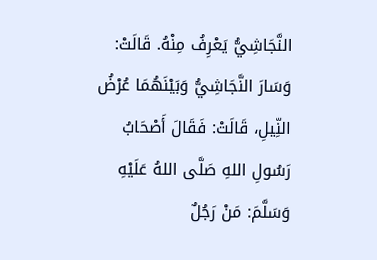النَّجَاشِيُّ يَعْرِفُ مِنْهُ. قَالَتْ: وَسَارَ النَّجَاشِيُّ وَبَيْنَهُمَا عُرْضُ النِّيلِ، قَالَتْ: فَقَالَ أَصْحَابُ رَسُولِ اللهِ صَلَّى اللهُ عَلَيْهِ وَسَلَّمَ: مَنْ رَجُلٌ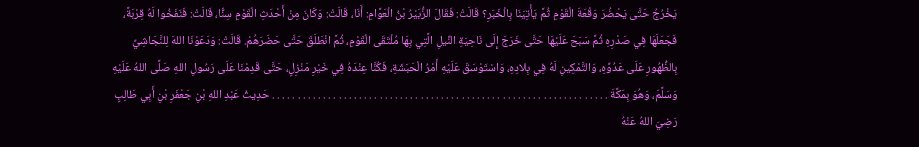يَخْرُجُ حَتَّى يَحْضُرَ وَقْعَةَ الْقَوْمِ ثُمَّ يَأْتِيَنَا بِالْخَبَرِ؟ قَالَتْ: فَقَالَ الزُّبَيْرُ بْنُ الْعَوَّامِ: أَنَا، قَالَتْ: وَكَانَ مِنْ أَحْدَثِ الْقَوْمِ سِنًّا، قَالَتْ: فَنَفَخُوا لَهُ قِرْبَةً، فَجَعَلَهَا فِي صَدْرِهِ ثُمَّ سَبَحَ عَلَيْهَا حَتَّى خَرَجَ إِلَى نَاحِيَةِ النِّيلِ الَّتِي بِهَا مُلْتَقَى الْقَوْمِ، ثُمَّ انْطَلَقَ حَتَّى حَضَرَهُمْ. قَالَتْ: وَدَعَوْنَا اللهَ لِلنَّجَاشِيِّ بِالظُّهُورِ عَلَى عَدُوِّهِ، وَالتَّمْكِينِ لَهُ فِي بِلادِهِ، وَاسْتَوْسَقَ عَلَيْهِ أَمْرُ الْحَبَشَةِ، فَكُنَّا عِنْدَهُ فِي خَيْرِ مَنْزِلٍ، حَتَّى قَدِمْنَا عَلَى رَسُولِ اللهِ صَلَّى اللهُ عَلَيْهِ وَسَلَّمَ، وَهُوَ بِمَكَّةَ . . . . . . . . . . . . . . . . . . . . . . . . . . . . . . . . . . . . . . . . . . . . . . . . . . . . . . . . . . . . . . . . . . حَدِيثُ عَبْدِ اللهِ بْنِ جَعْفَرِ بْنِ أَبِي طَالِبٍ رَضِيَ اللهُ عَنْهُ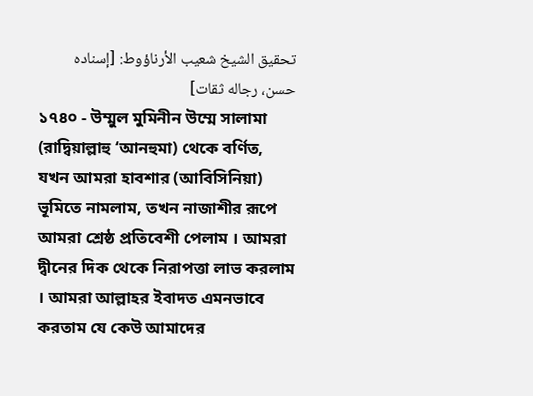تحقيق الشيخ شعيب الأرناؤوط: [إسناده حسن، رجاله ثقات]
১৭৪০ - উম্মুল মুমিনীন উম্মে সালামা (রাদ্বিয়াল্লাহু ‘আনহুমা) থেকে বর্ণিত, যখন আমরা হাবশার (আবিসিনিয়া) ভূমিতে নামলাম, তখন নাজাশীর রূপে আমরা শ্রেষ্ঠ প্রতিবেশী পেলাম । আমরা দ্বীনের দিক থেকে নিরাপত্তা লাভ করলাম । আমরা আল্লাহর ইবাদত এমনভাবে করতাম যে কেউ আমাদের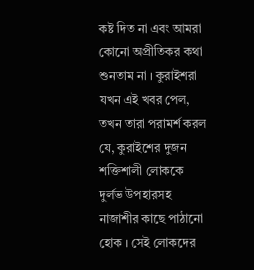কষ্ট দিত না এবং আমরা কোনো অপ্রীতিকর কথা শুনতাম না । কুরাইশরা যখন এই খবর পেল, তখন তারা পরামর্শ করল যে, কুরাইশের দুজন শক্তিশালী লোককে দুর্লভ উপহারসহ নাজাশীর কাছে পাঠানো হোক । সেই লোকদের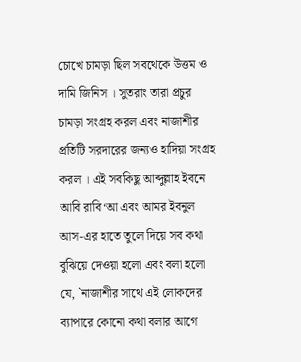চোখে চামড়া ছিল সবথেকে উত্তম ও দামি জিনিস । সুতরাং তারা প্রচুর চামড়া সংগ্রহ করল এবং নাজাশীর প্রতিটি সরদারের জন্যও হাদিয়া সংগ্রহ করল । এই সবকিছু আব্দুল্লাহ ইবনে আবি রাবি‘আ এবং আমর ইবনুল আস-এর হাতে তুলে দিয়ে সব কথা বুঝিয়ে দেওয়া হলো এবং বলা হলো যে, `নাজাশীর সাথে এই লোকদের ব্যাপারে কোনো কথা বলার আগে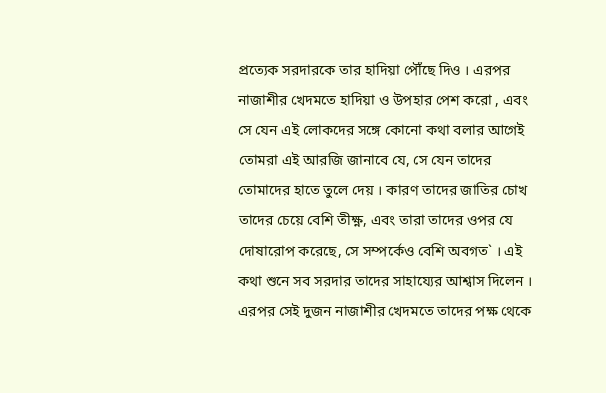প্রত্যেক সরদারকে তার হাদিয়া পৌঁছে দিও । এরপর নাজাশীর খেদমতে হাদিয়া ও উপহার পেশ করো , এবং সে যেন এই লোকদের সঙ্গে কোনো কথা বলার আগেই তোমরা এই আরজি জানাবে যে, সে যেন তাদের তোমাদের হাতে তুলে দেয় । কারণ তাদের জাতির চোখ তাদের চেয়ে বেশি তীক্ষ্ণ, এবং তারা তাদের ওপর যে দোষারোপ করেছে, সে সম্পর্কেও বেশি অবগত` । এই কথা শুনে সব সরদার তাদের সাহায্যের আশ্বাস দিলেন ।
এরপর সেই দুজন নাজাশীর খেদমতে তাদের পক্ষ থেকে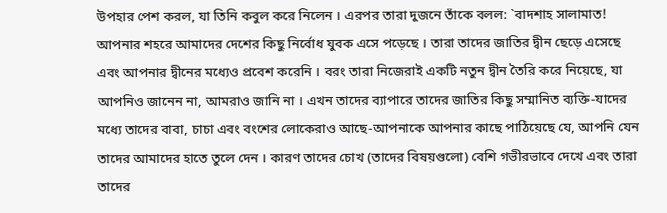উপহার পেশ করল, যা তিনি কবুল করে নিলেন । এরপর তারা দুজনে তাঁকে বলল: `বাদশাহ সালামাত! আপনার শহরে আমাদের দেশের কিছু নির্বোধ যুবক এসে পড়েছে । তারা তাদের জাতির দ্বীন ছেড়ে এসেছে এবং আপনার দ্বীনের মধ্যেও প্রবেশ করেনি । বরং তারা নিজেরাই একটি নতুন দ্বীন তৈরি করে নিয়েছে, যা আপনিও জানেন না, আমরাও জানি না । এখন তাদের ব্যাপারে তাদের জাতির কিছু সম্মানিত ব্যক্তি-যাদের মধ্যে তাদের বাবা, চাচা এবং বংশের লোকেরাও আছে-আপনাকে আপনার কাছে পাঠিয়েছে যে, আপনি যেন তাদের আমাদের হাতে তুলে দেন । কারণ তাদের চোখ (তাদের বিষয়গুলো) বেশি গভীরভাবে দেখে এবং তারা তাদের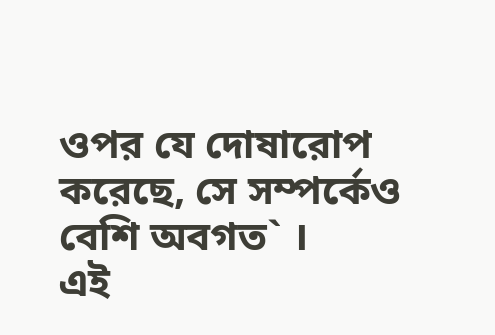ওপর যে দোষারোপ করেছে, সে সম্পর্কেও বেশি অবগত` ।
এই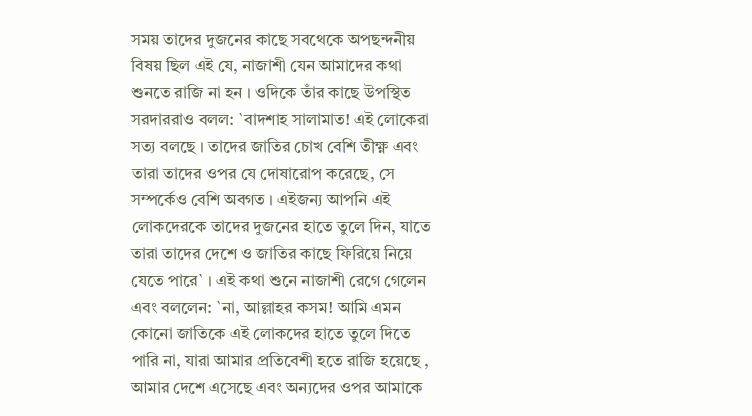সময় তাদের দুজনের কাছে সবথেকে অপছন্দনীয় বিষয় ছিল এই যে, নাজাশী যেন আমাদের কথা শুনতে রাজি না হন । ওদিকে তাঁর কাছে উপস্থিত সরদাররাও বলল: `বাদশাহ সালামাত! এই লোকেরা সত্য বলছে । তাদের জাতির চোখ বেশি তীক্ষ্ণ এবং তারা তাদের ওপর যে দোষারোপ করেছে, সে সম্পর্কেও বেশি অবগত । এইজন্য আপনি এই লোকদেরকে তাদের দুজনের হাতে তুলে দিন, যাতে তারা তাদের দেশে ও জাতির কাছে ফিরিয়ে নিয়ে যেতে পারে` । এই কথা শুনে নাজাশী রেগে গেলেন এবং বললেন: `না, আল্লাহর কসম! আমি এমন কোনো জাতিকে এই লোকদের হাতে তুলে দিতে পারি না, যারা আমার প্রতিবেশী হতে রাজি হয়েছে , আমার দেশে এসেছে এবং অন্যদের ওপর আমাকে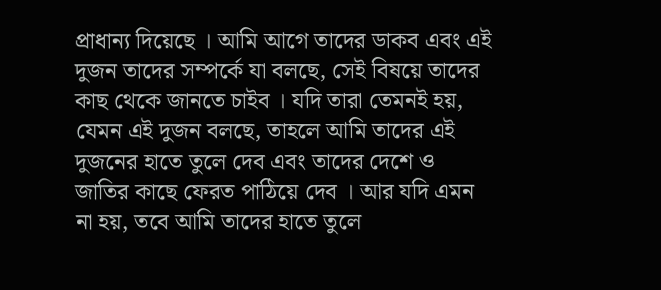প্রাধান্য দিয়েছে । আমি আগে তাদের ডাকব এবং এই দুজন তাদের সম্পর্কে যা বলছে, সেই বিষয়ে তাদের কাছ থেকে জানতে চাইব । যদি তারা তেমনই হয়, যেমন এই দুজন বলছে, তাহলে আমি তাদের এই দুজনের হাতে তুলে দেব এবং তাদের দেশে ও জাতির কাছে ফেরত পাঠিয়ে দেব । আর যদি এমন না হয়, তবে আমি তাদের হাতে তুলে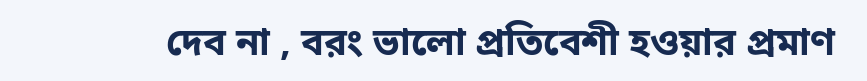দেব না , বরং ভালো প্রতিবেশী হওয়ার প্রমাণ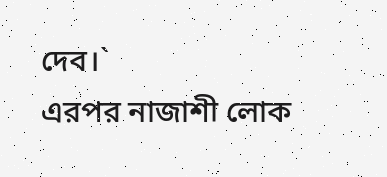দেব।`
এরপর নাজাশী লোক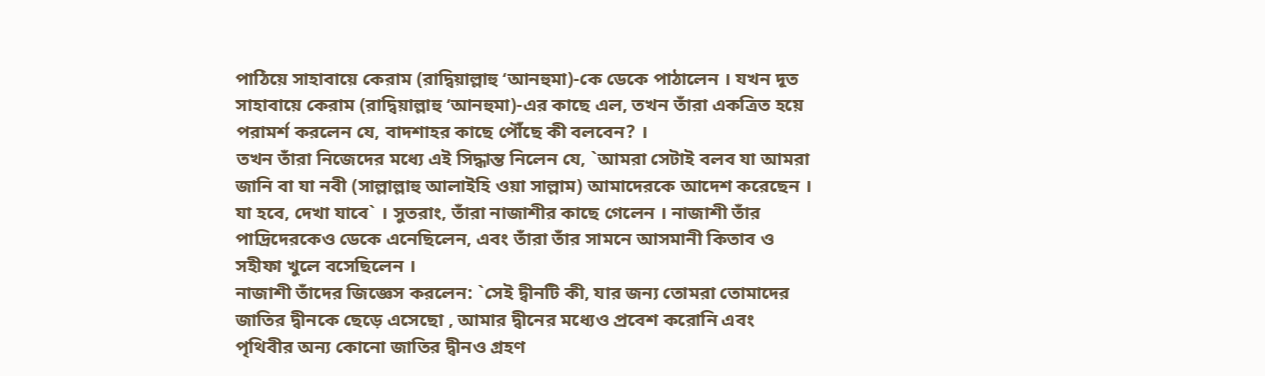পাঠিয়ে সাহাবায়ে কেরাম (রাদ্বিয়াল্লাহু ‘আনহুমা)-কে ডেকে পাঠালেন । যখন দূত সাহাবায়ে কেরাম (রাদ্বিয়াল্লাহু ‘আনহুমা)-এর কাছে এল, তখন তাঁরা একত্রিত হয়ে পরামর্শ করলেন যে, বাদশাহর কাছে পৌঁছে কী বলবেন? ।
তখন তাঁরা নিজেদের মধ্যে এই সিদ্ধান্ত নিলেন যে, `আমরা সেটাই বলব যা আমরা জানি বা যা নবী (সাল্লাল্লাহু আলাইহি ওয়া সাল্লাম) আমাদেরকে আদেশ করেছেন । যা হবে, দেখা যাবে` । সুতরাং, তাঁরা নাজাশীর কাছে গেলেন । নাজাশী তাঁর পাদ্রিদেরকেও ডেকে এনেছিলেন, এবং তাঁরা তাঁর সামনে আসমানী কিতাব ও সহীফা খুলে বসেছিলেন ।
নাজাশী তাঁদের জিজ্ঞেস করলেন: `সেই দ্বীনটি কী, যার জন্য তোমরা তোমাদের জাতির দ্বীনকে ছেড়ে এসেছো , আমার দ্বীনের মধ্যেও প্রবেশ করোনি এবং পৃথিবীর অন্য কোনো জাতির দ্বীনও গ্রহণ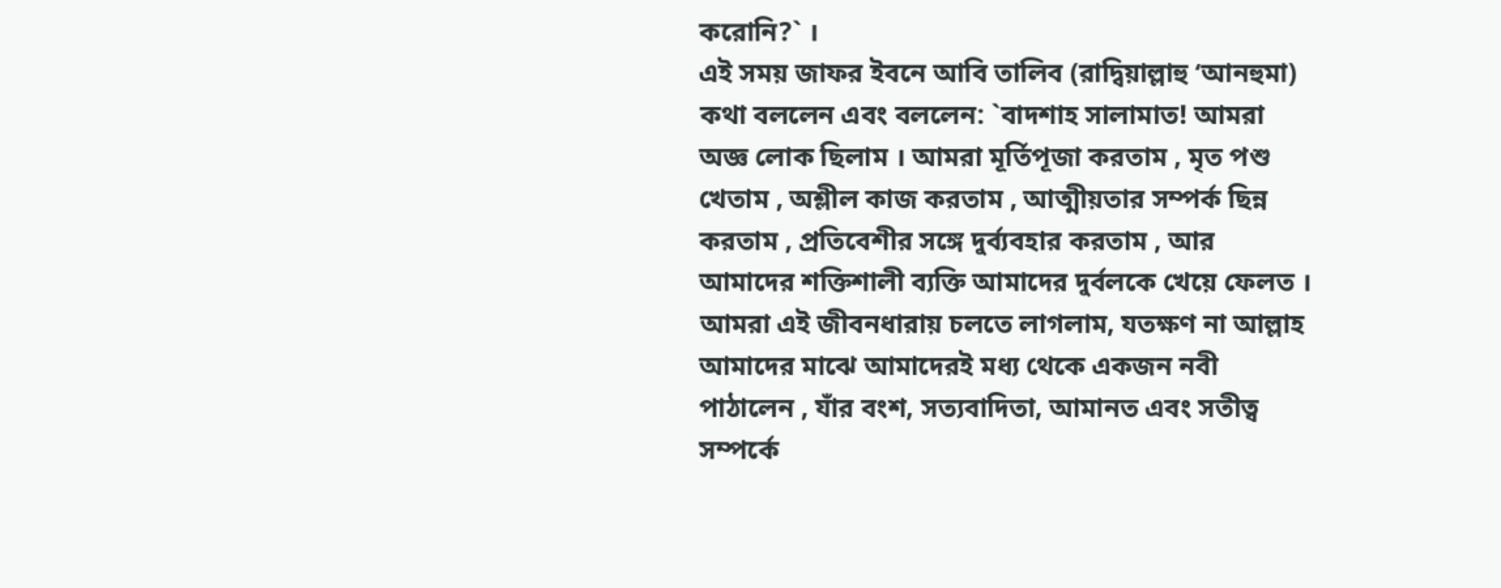করোনি?` ।
এই সময় জাফর ইবনে আবি তালিব (রাদ্বিয়াল্লাহু ‘আনহুমা) কথা বললেন এবং বললেন: `বাদশাহ সালামাত! আমরা অজ্ঞ লোক ছিলাম । আমরা মূর্তিপূজা করতাম , মৃত পশু খেতাম , অশ্লীল কাজ করতাম , আত্মীয়তার সম্পর্ক ছিন্ন করতাম , প্রতিবেশীর সঙ্গে দুর্ব্যবহার করতাম , আর আমাদের শক্তিশালী ব্যক্তি আমাদের দুর্বলকে খেয়ে ফেলত । আমরা এই জীবনধারায় চলতে লাগলাম, যতক্ষণ না আল্লাহ আমাদের মাঝে আমাদেরই মধ্য থেকে একজন নবী পাঠালেন , যাঁর বংশ, সত্যবাদিতা, আমানত এবং সতীত্ব সম্পর্কে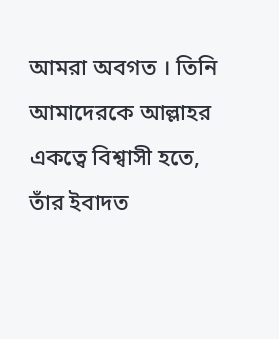আমরা অবগত । তিনি আমাদেরকে আল্লাহর একত্বে বিশ্বাসী হতে, তাঁর ইবাদত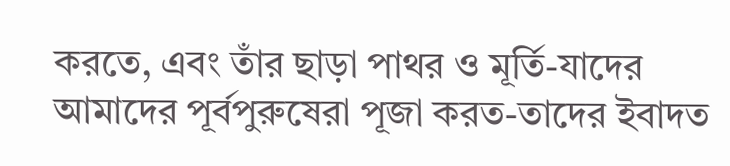করতে, এবং তাঁর ছাড়া পাথর ও মূর্তি-যাদের আমাদের পূর্বপুরুষেরা পূজা করত-তাদের ইবাদত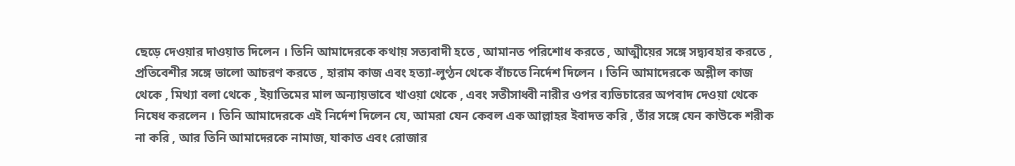ছেড়ে দেওয়ার দাওয়াত দিলেন । তিনি আমাদেরকে কথায় সত্যবাদী হতে , আমানত পরিশোধ করতে , আত্মীয়ের সঙ্গে সদ্ব্যবহার করতে , প্রতিবেশীর সঙ্গে ভালো আচরণ করতে , হারাম কাজ এবং হত্যা-লুণ্ঠন থেকে বাঁচতে নির্দেশ দিলেন । তিনি আমাদেরকে অশ্লীল কাজ থেকে , মিথ্যা বলা থেকে , ইয়াতিমের মাল অন্যায়ভাবে খাওয়া থেকে , এবং সতীসাধ্বী নারীর ওপর ব্যভিচারের অপবাদ দেওয়া থেকে নিষেধ করলেন । তিনি আমাদেরকে এই নির্দেশ দিলেন যে, আমরা যেন কেবল এক আল্লাহর ইবাদত করি , তাঁর সঙ্গে যেন কাউকে শরীক না করি , আর তিনি আমাদেরকে নামাজ, যাকাত এবং রোজার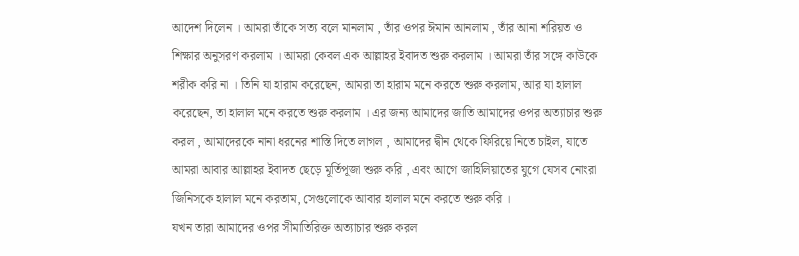আদেশ দিলেন । আমরা তাঁকে সত্য বলে মানলাম , তাঁর ওপর ঈমান আনলাম , তাঁর আনা শরিয়ত ও শিক্ষার অনুসরণ করলাম । আমরা কেবল এক আল্লাহর ইবাদত শুরু করলাম । আমরা তাঁর সঙ্গে কাউকে শরীক করি না । তিনি যা হারাম করেছেন, আমরা তা হারাম মনে করতে শুরু করলাম, আর যা হালাল করেছেন, তা হালাল মনে করতে শুরু করলাম । এর জন্য আমাদের জাতি আমাদের ওপর অত্যাচার শুরু করল , আমাদেরকে নানা ধরনের শাস্তি দিতে লাগল , আমাদের দ্বীন থেকে ফিরিয়ে নিতে চাইল, যাতে আমরা আবার আল্লাহর ইবাদত ছেড়ে মূর্তিপূজা শুরু করি , এবং আগে জাহিলিয়াতের যুগে যেসব নোংরা জিনিসকে হালাল মনে করতাম, সেগুলোকে আবার হালাল মনে করতে শুরু করি ।
যখন তারা আমাদের ওপর সীমাতিরিক্ত অত্যাচার শুরু করল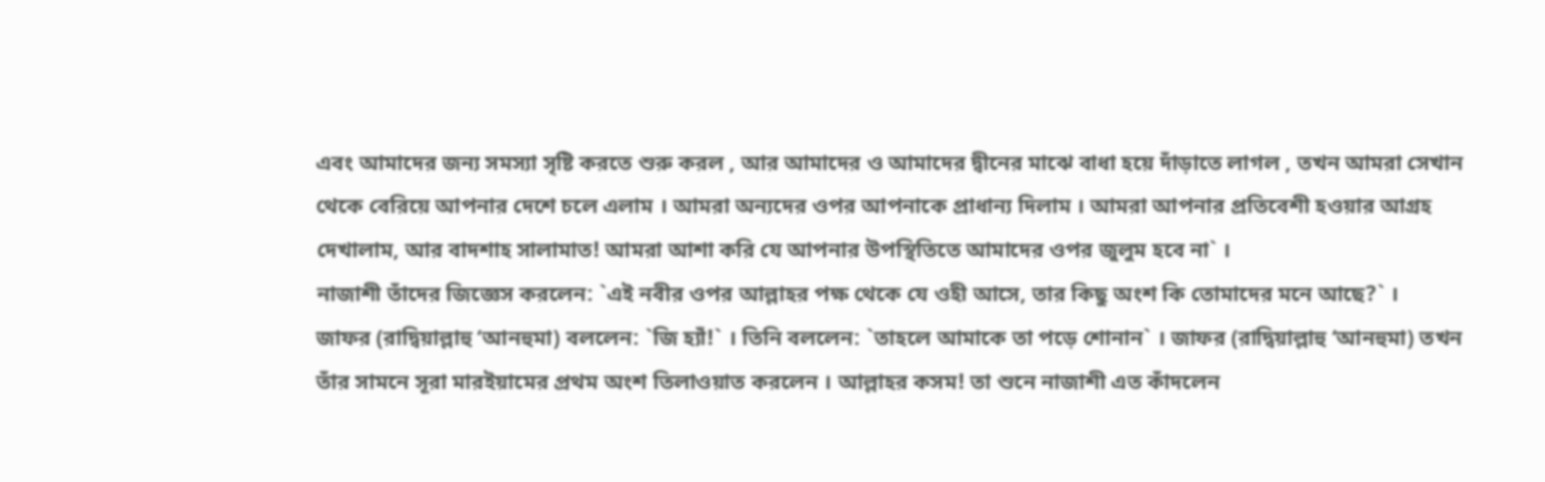এবং আমাদের জন্য সমস্যা সৃষ্টি করতে শুরু করল , আর আমাদের ও আমাদের দ্বীনের মাঝে বাধা হয়ে দাঁড়াতে লাগল , তখন আমরা সেখান থেকে বেরিয়ে আপনার দেশে চলে এলাম । আমরা অন্যদের ওপর আপনাকে প্রাধান্য দিলাম । আমরা আপনার প্রতিবেশী হওয়ার আগ্রহ দেখালাম, আর বাদশাহ সালামাত! আমরা আশা করি যে আপনার উপস্থিতিতে আমাদের ওপর জুলুম হবে না` ।
নাজাশী তাঁদের জিজ্ঞেস করলেন: `এই নবীর ওপর আল্লাহর পক্ষ থেকে যে ওহী আসে, তার কিছু অংশ কি তোমাদের মনে আছে?` ।
জাফর (রাদ্বিয়াল্লাহু ‘আনহুমা) বললেন: `জি হ্যাঁ!` । তিনি বললেন: `তাহলে আমাকে তা পড়ে শোনান` । জাফর (রাদ্বিয়াল্লাহু ‘আনহুমা) তখন তাঁর সামনে সূরা মারইয়ামের প্রথম অংশ তিলাওয়াত করলেন । আল্লাহর কসম! তা শুনে নাজাশী এত কাঁদলেন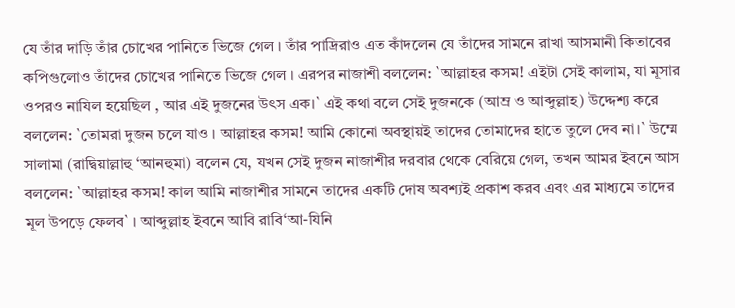যে তাঁর দাড়ি তাঁর চোখের পানিতে ভিজে গেল । তাঁর পাদ্রিরাও এত কাঁদলেন যে তাঁদের সামনে রাখা আসমানী কিতাবের কপিগুলোও তাঁদের চোখের পানিতে ভিজে গেল । এরপর নাজাশী বললেন: `আল্লাহর কসম! এইটা সেই কালাম, যা মূসার ওপরও নাযিল হয়েছিল , আর এই দুজনের উৎস এক।` এই কথা বলে সেই দুজনকে (আম্র ও আব্দুল্লাহ) উদ্দেশ্য করে বললেন: `তোমরা দুজন চলে যাও । আল্লাহর কসম! আমি কোনো অবস্থায়ই তাদের তোমাদের হাতে তুলে দেব না।` উম্মে সালামা (রাদ্বিয়াল্লাহু ‘আনহুমা) বলেন যে, যখন সেই দুজন নাজাশীর দরবার থেকে বেরিয়ে গেল, তখন আমর ইবনে আস বললেন: `আল্লাহর কসম! কাল আমি নাজাশীর সামনে তাদের একটি দোষ অবশ্যই প্রকাশ করব এবং এর মাধ্যমে তাদের মূল উপড়ে ফেলব` । আব্দুল্লাহ ইবনে আবি রাবি‘আ-যিনি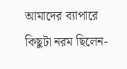আমাদের ব্যাপারে কিছুটা নরম ছিলেন-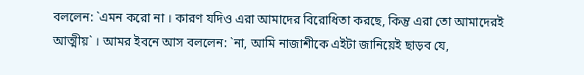বললেন: `এমন করো না । কারণ যদিও এরা আমাদের বিরোধিতা করছে, কিন্তু এরা তো আমাদেরই আত্মীয়` । আমর ইবনে আস বললেন: `না, আমি নাজাশীকে এইটা জানিয়েই ছাড়ব যে,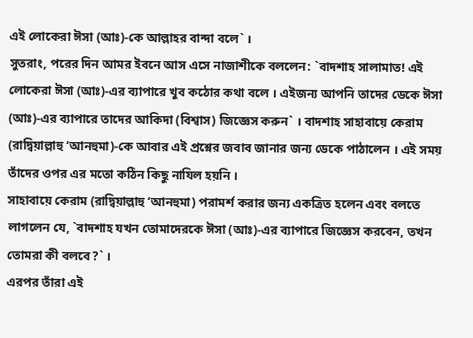এই লোকেরা ঈসা (আঃ)-কে আল্লাহর বান্দা বলে` ।
সুতরাং, পরের দিন আমর ইবনে আস এসে নাজাশীকে বললেন: `বাদশাহ সালামাত! এই লোকেরা ঈসা (আঃ)-এর ব্যাপারে খুব কঠোর কথা বলে । এইজন্য আপনি তাদের ডেকে ঈসা (আঃ)-এর ব্যাপারে তাদের আকিদা (বিশ্বাস) জিজ্ঞেস করুন` । বাদশাহ সাহাবায়ে কেরাম (রাদ্বিয়াল্লাহু ‘আনহুমা)-কে আবার এই প্রশ্নের জবাব জানার জন্য ডেকে পাঠালেন । এই সময় তাঁদের ওপর এর মতো কঠিন কিছু নাযিল হয়নি ।
সাহাবায়ে কেরাম (রাদ্বিয়াল্লাহু ‘আনহুমা) পরামর্শ করার জন্য একত্রিত হলেন এবং বলতে লাগলেন যে, `বাদশাহ যখন তোমাদেরকে ঈসা (আঃ)-এর ব্যাপারে জিজ্ঞেস করবেন, তখন তোমরা কী বলবে?` ।
এরপর তাঁরা এই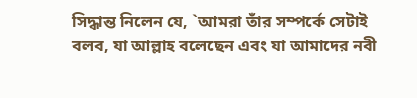সিদ্ধান্ত নিলেন যে, `আমরা তাঁর সম্পর্কে সেটাই বলব, যা আল্লাহ বলেছেন এবং যা আমাদের নবী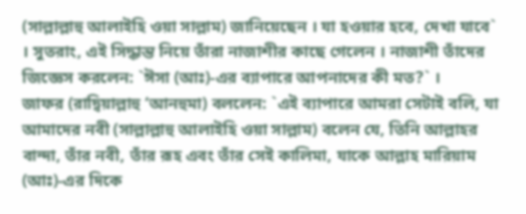(সাল্লাল্লাহু আলাইহি ওয়া সাল্লাম) জানিয়েছেন । যা হওয়ার হবে, দেখা যাবে` । সুতরাং, এই সিদ্ধান্ত নিয়ে তাঁরা নাজাশীর কাছে গেলেন । নাজাশী তাঁদের জিজ্ঞেস করলেন: `ঈসা (আঃ)-এর ব্যাপারে আপনাদের কী মত?` ।
জাফর (রাদ্বিয়াল্লাহু ‘আনহুমা) বললেন: `এই ব্যাপারে আমরা সেটাই বলি, যা আমাদের নবী (সাল্লাল্লাহু আলাইহি ওয়া সাল্লাম) বলেন যে, তিনি আল্লাহর বান্দা, তাঁর নবী, তাঁর রূহ এবং তাঁর সেই কালিমা, যাকে আল্লাহ মারিয়াম (আঃ)-এর দিকে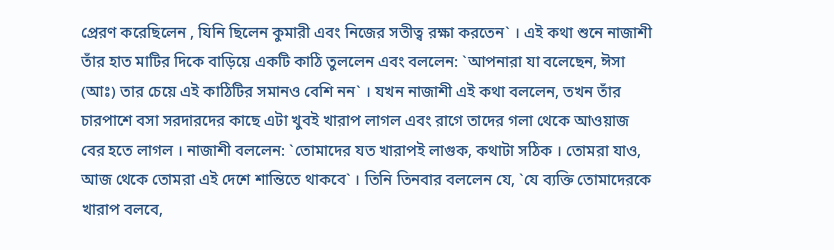প্রেরণ করেছিলেন , যিনি ছিলেন কুমারী এবং নিজের সতীত্ব রক্ষা করতেন` । এই কথা শুনে নাজাশী তাঁর হাত মাটির দিকে বাড়িয়ে একটি কাঠি তুললেন এবং বললেন: `আপনারা যা বলেছেন, ঈসা (আঃ) তার চেয়ে এই কাঠিটির সমানও বেশি নন` । যখন নাজাশী এই কথা বললেন, তখন তাঁর চারপাশে বসা সরদারদের কাছে এটা খুবই খারাপ লাগল এবং রাগে তাদের গলা থেকে আওয়াজ বের হতে লাগল । নাজাশী বললেন: `তোমাদের যত খারাপই লাগুক, কথাটা সঠিক । তোমরা যাও, আজ থেকে তোমরা এই দেশে শান্তিতে থাকবে` । তিনি তিনবার বললেন যে, `যে ব্যক্তি তোমাদেরকে খারাপ বলবে,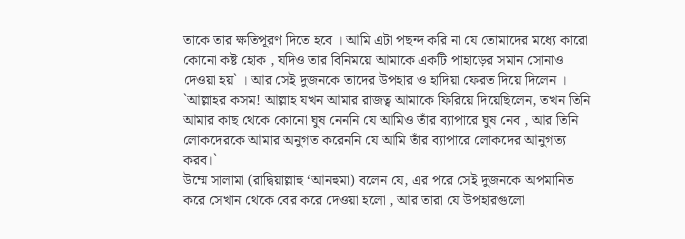তাকে তার ক্ষতিপূরণ দিতে হবে । আমি এটা পছন্দ করি না যে তোমাদের মধ্যে কারো কোনো কষ্ট হোক , যদিও তার বিনিময়ে আমাকে একটি পাহাড়ের সমান সোনাও দেওয়া হয়` । আর সেই দুজনকে তাদের উপহার ও হাদিয়া ফেরত দিয়ে দিলেন । `আল্লাহর কসম! আল্লাহ যখন আমার রাজত্ব আমাকে ফিরিয়ে দিয়েছিলেন, তখন তিনি আমার কাছ থেকে কোনো ঘুষ নেননি যে আমিও তাঁর ব্যাপারে ঘুষ নেব , আর তিনি লোকদেরকে আমার অনুগত করেননি যে আমি তাঁর ব্যাপারে লোকদের আনুগত্য করব।`
উম্মে সালামা (রাদ্বিয়াল্লাহু ‘আনহুমা) বলেন যে, এর পরে সেই দুজনকে অপমানিত করে সেখান থেকে বের করে দেওয়া হলো , আর তারা যে উপহারগুলো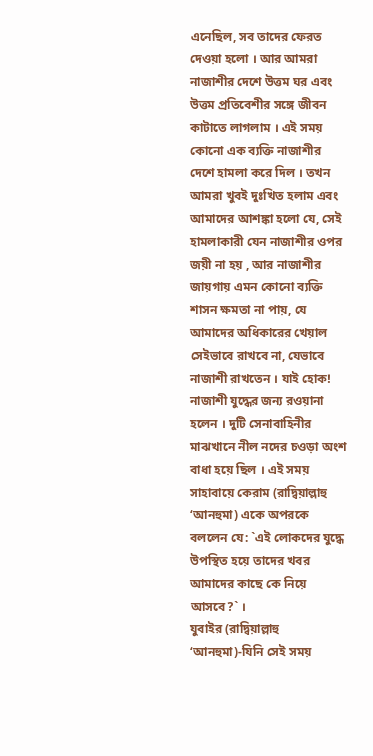এনেছিল, সব তাদের ফেরত দেওয়া হলো । আর আমরা নাজাশীর দেশে উত্তম ঘর এবং উত্তম প্রতিবেশীর সঙ্গে জীবন কাটাতে লাগলাম । এই সময় কোনো এক ব্যক্তি নাজাশীর দেশে হামলা করে দিল । তখন আমরা খুবই দুঃখিত হলাম এবং আমাদের আশঙ্কা হলো যে, সেই হামলাকারী যেন নাজাশীর ওপর জয়ী না হয় , আর নাজাশীর জায়গায় এমন কোনো ব্যক্তি শাসন ক্ষমতা না পায়, যে আমাদের অধিকারের খেয়াল সেইভাবে রাখবে না, যেভাবে নাজাশী রাখতেন । যাই হোক! নাজাশী যুদ্ধের জন্য রওয়ানা হলেন । দুটি সেনাবাহিনীর মাঝখানে নীল নদের চওড়া অংশ বাধা হয়ে ছিল । এই সময় সাহাবায়ে কেরাম (রাদ্বিয়াল্লাহু ‘আনহুমা) একে অপরকে বললেন যে: `এই লোকদের যুদ্ধে উপস্থিত হয়ে তাদের খবর আমাদের কাছে কে নিয়ে আসবে?` ।
যুবাইর (রাদ্বিয়াল্লাহু ‘আনহুমা)-যিনি সেই সময়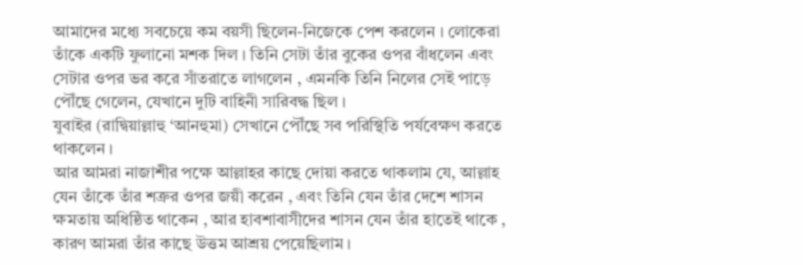আমাদের মধ্যে সবচেয়ে কম বয়সী ছিলেন-নিজেকে পেশ করলেন । লোকেরা তাঁকে একটি ফুলানো মশক দিল । তিনি সেটা তাঁর বুকের ওপর বাঁধলেন এবং সেটার ওপর ভর করে সাঁতরাতে লাগলেন , এমনকি তিনি নিলের সেই পাড়ে পৌঁছে গেলেন, যেখানে দুটি বাহিনী সারিবদ্ধ ছিল ।
যুবাইর (রাদ্বিয়াল্লাহু ‘আনহুমা) সেখানে পৌঁছে সব পরিস্থিতি পর্যবেক্ষণ করতে থাকলেন ।
আর আমরা নাজাশীর পক্ষে আল্লাহর কাছে দোয়া করতে থাকলাম যে, আল্লাহ যেন তাঁকে তাঁর শত্রুর ওপর জয়ী করেন , এবং তিনি যেন তাঁর দেশে শাসন ক্ষমতায় অধিষ্ঠিত থাকেন , আর হাবশাবাসীদের শাসন যেন তাঁর হাতেই থাকে , কারণ আমরা তাঁর কাছে উত্তম আশ্রয় পেয়েছিলাম ।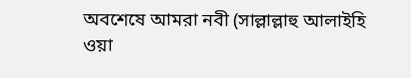অবশেষে আমরা নবী (সাল্লাল্লাহু আলাইহি ওয়া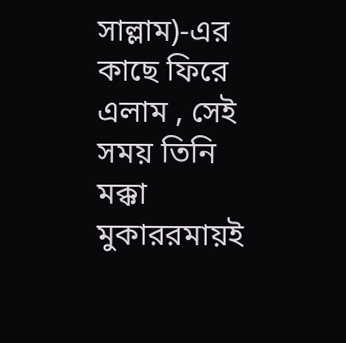সাল্লাম)-এর কাছে ফিরে এলাম , সেই সময় তিনি মক্কা মুকাররমায়ই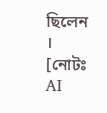ছিলেন ।
[নোটঃ AI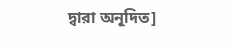দ্বারা অনূদিত]